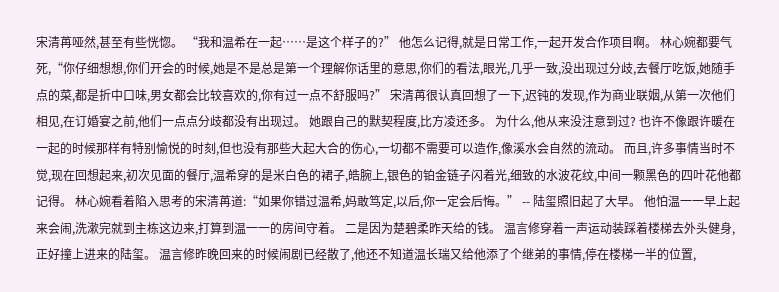宋清苒哑然,甚至有些恍惚。 “我和温希在一起……是这个样子的?” 他怎么记得,就是日常工作,一起开发合作项目啊。 林心婉都要气死,“你仔细想想,你们开会的时候,她是不是总是第一个理解你话里的意思,你们的看法,眼光,几乎一致,没出现过分歧,去餐厅吃饭,她随手点的菜,都是折中口味,男女都会比较喜欢的,你有过一点不舒服吗?” 宋清苒很认真回想了一下,迟钝的发现,作为商业联姻,从第一次他们相见,在订婚宴之前,他们一点点分歧都没有出现过。 她跟自己的默契程度,比方凌还多。 为什么,他从来没注意到过? 也许不像跟许暖在一起的时候那样有特别愉悦的时刻,但也没有那些大起大合的伤心,一切都不需要可以造作,像溪水会自然的流动。 而且,许多事情当时不觉,现在回想起来,初次见面的餐厅,温希穿的是米白色的裙子,皓腕上,银色的铂金链子闪着光,细致的水波花纹,中间一颗黑色的四叶花他都记得。 林心婉看着陷入思考的宋清苒道:“如果你错过温希,妈敢笃定,以后,你一定会后悔。” -- 陆玺照旧起了大早。 他怕温一一早上起来会闹,洗漱完就到主栋这边来,打算到温一一的房间守着。 二是因为楚碧柔昨天给的钱。 温言修穿着一声运动装踩着楼梯去外头健身,正好撞上进来的陆玺。 温言修昨晚回来的时候闹剧已经散了,他还不知道温长瑞又给他添了个继弟的事情,停在楼梯一半的位置,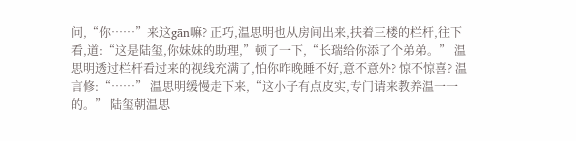问,“你……”来这gān嘛? 正巧,温思明也从房间出来,扶着三楼的栏杆,往下看,道:“这是陆玺,你妹妹的助理,”顿了一下,“长瑞给你添了个弟弟。” 温思明透过栏杆看过来的视线充满了,怕你昨晚睡不好,意不意外? 惊不惊喜? 温言修:“……” 温思明缓慢走下来,“这小子有点皮实,专门请来教养温一一的。” 陆玺朝温思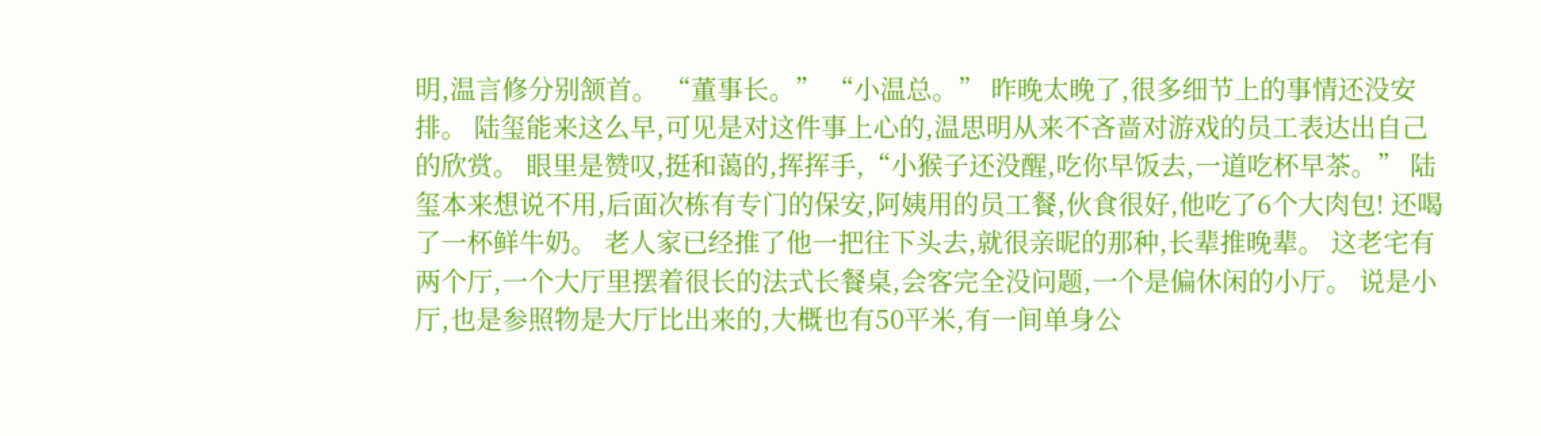明,温言修分别颔首。 “董事长。” “小温总。” 昨晚太晚了,很多细节上的事情还没安排。 陆玺能来这么早,可见是对这件事上心的,温思明从来不吝啬对游戏的员工表达出自己的欣赏。 眼里是赞叹,挺和蔼的,挥挥手,“小猴子还没醒,吃你早饭去,一道吃杯早茶。” 陆玺本来想说不用,后面次栋有专门的保安,阿姨用的员工餐,伙食很好,他吃了6个大肉包! 还喝了一杯鲜牛奶。 老人家已经推了他一把往下头去,就很亲昵的那种,长辈推晚辈。 这老宅有两个厅,一个大厅里摆着很长的法式长餐桌,会客完全没问题,一个是偏休闲的小厅。 说是小厅,也是参照物是大厅比出来的,大概也有50平米,有一间单身公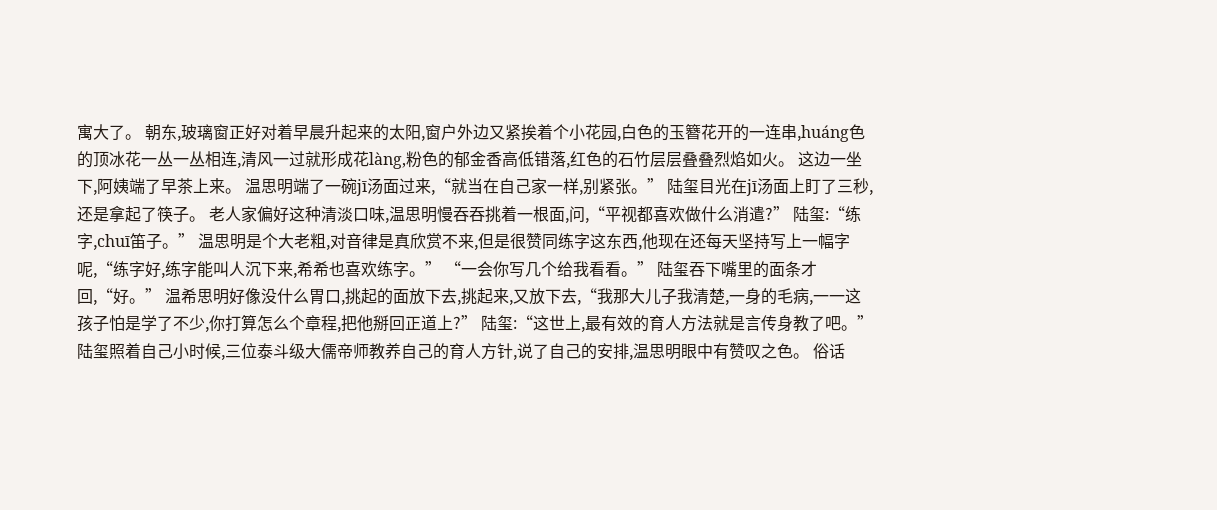寓大了。 朝东,玻璃窗正好对着早晨升起来的太阳,窗户外边又紧挨着个小花园,白色的玉簪花开的一连串,huáng色的顶冰花一丛一丛相连,清风一过就形成花làng,粉色的郁金香高低错落,红色的石竹层层叠叠烈焰如火。 这边一坐下,阿姨端了早茶上来。 温思明端了一碗jī汤面过来,“就当在自己家一样,别紧张。” 陆玺目光在jī汤面上盯了三秒,还是拿起了筷子。 老人家偏好这种清淡口味,温思明慢吞吞挑着一根面,问,“平视都喜欢做什么消遣?” 陆玺:“练字,chuī笛子。” 温思明是个大老粗,对音律是真欣赏不来,但是很赞同练字这东西,他现在还每天坚持写上一幅字呢,“练字好,练字能叫人沉下来,希希也喜欢练字。” “一会你写几个给我看看。” 陆玺吞下嘴里的面条才回,“好。” 温希思明好像没什么胃口,挑起的面放下去,挑起来,又放下去,“我那大儿子我清楚,一身的毛病,一一这孩子怕是学了不少,你打算怎么个章程,把他掰回正道上?” 陆玺:“这世上,最有效的育人方法就是言传身教了吧。” 陆玺照着自己小时候,三位泰斗级大儒帝师教养自己的育人方针,说了自己的安排,温思明眼中有赞叹之色。 俗话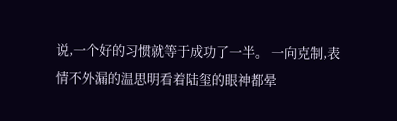说,一个好的习惯就等于成功了一半。 一向克制,表情不外漏的温思明看着陆玺的眼神都晕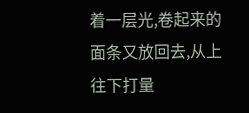着一层光,卷起来的面条又放回去,从上往下打量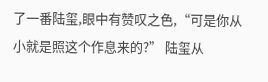了一番陆玺,眼中有赞叹之色,“可是你从小就是照这个作息来的?” 陆玺从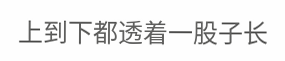上到下都透着一股子长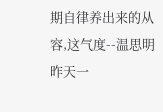期自律养出来的从容,这气度--温思明昨天一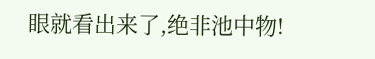眼就看出来了,绝非池中物!